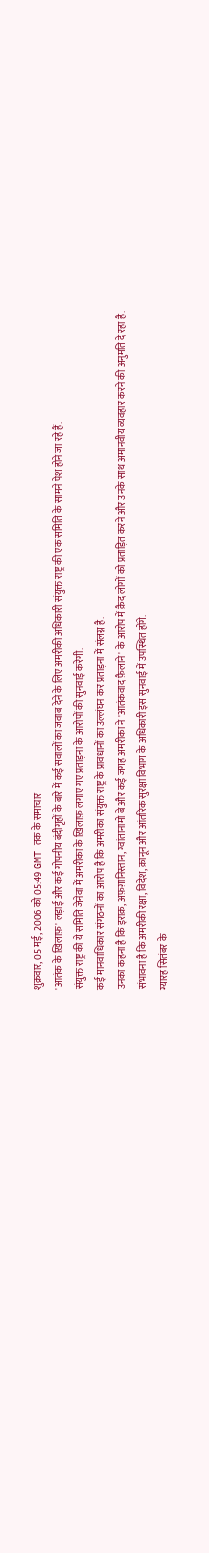शुक्रवार, 05 मई, 2006 को 05:49 GMT तक के समाचार
'आतंक के ख़िलाफ़' लड़ाई और कई गोपनीय बंदीगृहों के बारे में कई सवालों का जवाब देने के लिए अमरीकी अधिकारी संयुक्त राष्ट्र की एक समिति के सामने पेश होने जा रहे हैं.
संयुक्त राष्ट्र की ये समिति जेनेवा में अमरीका के ख़िलाफ़ लगाए गए प्रताड़ना के आरोपों की सुनवाई करेगी.
कई मानवाधिकार संगठनों का आरोप है कि अमरीका संयुक्त राष्ट्र के प्रावधानों का उल्लंघन कर प्रताड़ना में संलग्न है.
उनका कहना है कि इराक़, अफ़ग़ानिस्तान, ग्वांतानामो बे और कई जगह अमरीका ने 'आतंकवाद फ़ैलाने' के आरोप में क़ैद लोगों को प्रताड़ित करने और उनके साथ अमानवीय व्यवहार करने की अनुमति दे रहा है.
संभावना है कि अमरीकी रक्षा, विदेश, क़ानून और आंतरिक सुरक्षा विभाग के अधिकारी इस सुनवाई में उपस्थित होंगे.
ग्यारह सितंबर के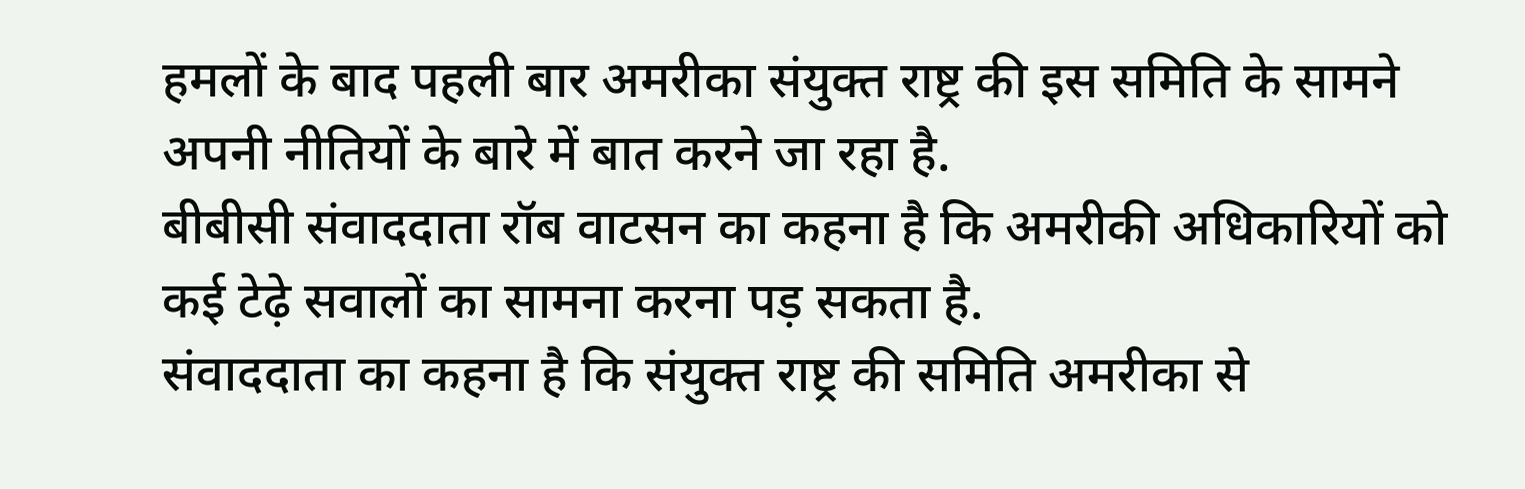हमलों के बाद पहली बार अमरीका संयुक्त राष्ट्र की इस समिति के सामने अपनी नीतियों के बारे में बात करने जा रहा है.
बीबीसी संवाददाता रॉब वाटसन का कहना है कि अमरीकी अधिकारियों को कई टेढ़े सवालों का सामना करना पड़ सकता है.
संवाददाता का कहना है कि संयुक्त राष्ट्र की समिति अमरीका से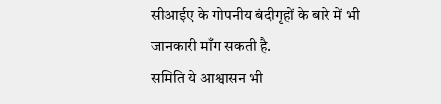सीआईए के गोपनीय बंदीगृहों के बारे में भी जानकारी माँग सकती है.
समिति ये आश्वासन भी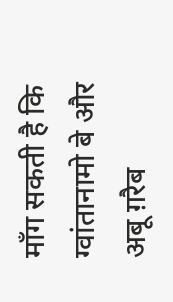माँग सकती है कि ग्वांतानामो बे और अबू ग़रैब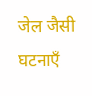जेल जैसी घटनाएँ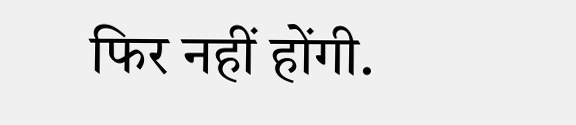फिर नहीं होंगी.